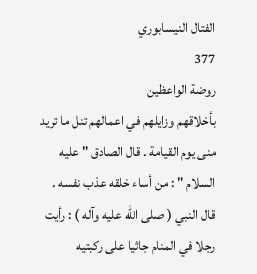الفتال النيسابوري
377
روضة الواعظين
بأخلاقهم وزايلهم في اعمالهم تنل ما تريد منى يوم القيامة . قال الصادق " عليه السلام " : من أساء خلقه عذب نفسه . قال النبي ( صلى الله عليه وآله ) : رأيت رجلا في المنام جاثيا على ركبتيه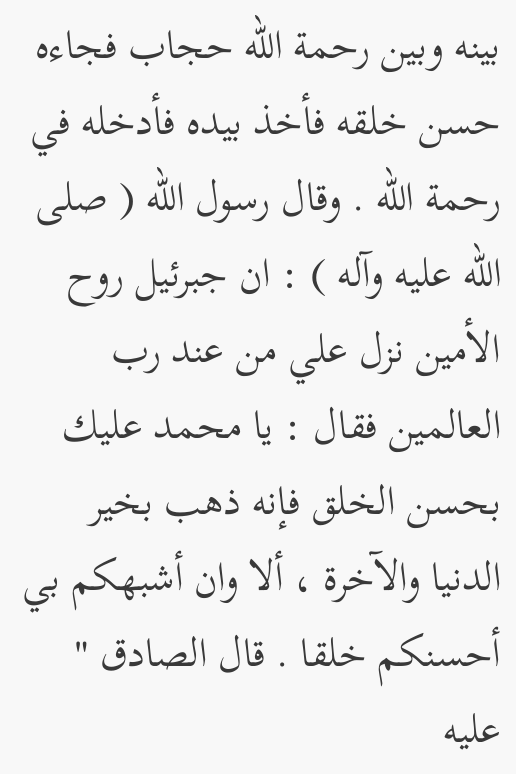بينه وبين رحمة الله حجاب فجاءه حسن خلقه فأخذ بيده فأدخله في رحمة الله . وقال رسول الله ( صلى الله عليه وآله ) : ان جبرئيل روح الأمين نزل علي من عند رب العالمين فقال : يا محمد عليك بحسن الخلق فإنه ذهب بخير الدنيا والآخرة ، ألا وان أشبهكم بي أحسنكم خلقا . قال الصادق " عليه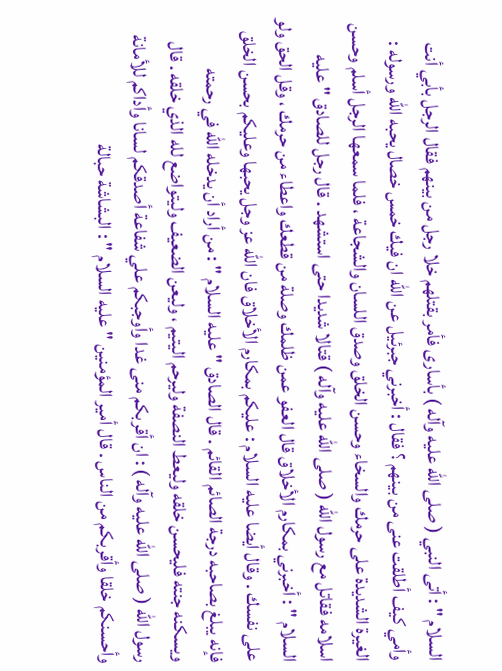السلام " : أتى النبي ( صلى الله عليه وآله ) بأسارى فأمر بقتلهم خلا رجل من بينهم فقال الرجل بأبي أنت وأمي كيف أطلقت عنى من بينهم ؟ فقال : أخبرني جبرئيل عن الله ان فيك خمس خصال يحبه الله ورسوله : الغيرة الشديدة على حرمك والسخاء وحسن الخلق وصدق اللسان والشجاعة ، فلما سمعها الرجل أسلم وحسن اسلامه فقاتل مع رسول الله ( صلى الله عليه وآله ) قتالا شديدا حتى استشهد . قال رجل للصادق " عليه السلام " : أخبرني بمكارم الأخلاق قال العفو عمن ظلمك وصلة من قطعك واعطاء من حرمك ، وقل الحق ولو على نفسك . وقال أيضا عليه السلام : عليكم بمكارم الأخلاق فان الله عز وجل يحبها وعليكم بحسن الخلق فإنه يبلغ بصاحبه درجة الصائم القائم . قال الصادق " عليه السلام " : من أراد أن يدخله الله في رحمته ويسكنه جنته فليحسن خلقه وليعط النصفة وليرحم اليتيم ، وليعن الضعيف وليتواضع لله الذي خلقه . قال رسول الله ( صلى الله عليه وآله ) : ان أقربكم منى غدا وأوجبكم علي شفاعة أصدقكم لسانا وأداكم للأمانة وأحسنكم خلقا وأقربكم من الناس . قال أمير المؤمنين " عليه السلام " : البشاشة حبالة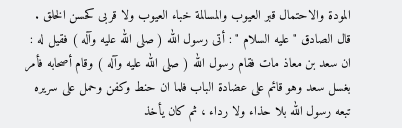المودة والاحتمال قبر العيوب والمسالمة خباء العيوب ولا قربى كحسن الخلق . قال الصادق " عليه السلام " : أتى رسول الله ( صلى الله عليه وآله ) فقيل له : ان سعد بن معاذ مات فقام رسول الله ( صلى الله عليه وآله ) وقام أصحابه فأمر بغسل سعد وهو قائم على عضادة الباب فلما ان حنط وكفن وحمل على سريره تبعه رسول الله بلا حذاء ولا رداء ، ثم كان يأخذ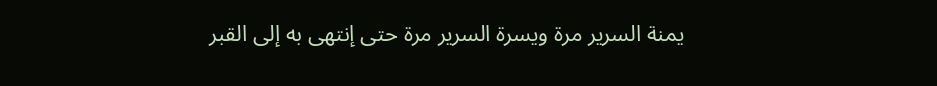يمنة السرير مرة ويسرة السرير مرة حتى إنتهى به إلى القبر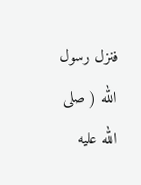فنزل رسول الله ( صلى الله عليه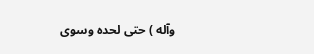وآله ) حتى لحده وسوى